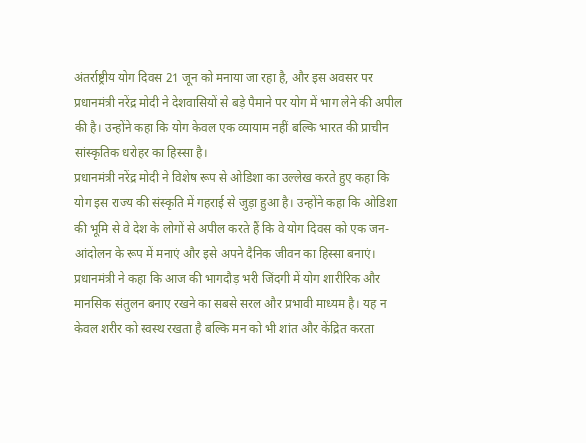अंतर्राष्ट्रीय योग दिवस 21 जून को मनाया जा रहा है, और इस अवसर पर प्रधानमंत्री नरेंद्र मोदी ने देशवासियों से बड़े पैमाने पर योग में भाग लेने की अपील की है। उन्होंने कहा कि योग केवल एक व्यायाम नहीं बल्कि भारत की प्राचीन सांस्कृतिक धरोहर का हिस्सा है।
प्रधानमंत्री नरेंद्र मोदी ने विशेष रूप से ओडिशा का उल्लेख करते हुए कहा कि योग इस राज्य की संस्कृति में गहराई से जुड़ा हुआ है। उन्होंने कहा कि ओडिशा की भूमि से वे देश के लोगों से अपील करते हैं कि वे योग दिवस को एक जन-आंदोलन के रूप में मनाएं और इसे अपने दैनिक जीवन का हिस्सा बनाएं।
प्रधानमंत्री ने कहा कि आज की भागदौड़ भरी जिंदगी में योग शारीरिक और मानसिक संतुलन बनाए रखने का सबसे सरल और प्रभावी माध्यम है। यह न केवल शरीर को स्वस्थ रखता है बल्कि मन को भी शांत और केंद्रित करता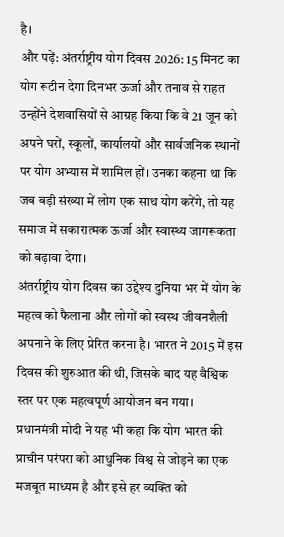है।
और पढ़ें: अंतर्राष्ट्रीय योग दिवस 2026: 15 मिनट का योग रूटीन देगा दिनभर ऊर्जा और तनाव से राहत
उन्होंने देशवासियों से आग्रह किया कि वे 21 जून को अपने घरों, स्कूलों, कार्यालयों और सार्वजनिक स्थानों पर योग अभ्यास में शामिल हों। उनका कहना था कि जब बड़ी संख्या में लोग एक साथ योग करेंगे, तो यह समाज में सकारात्मक ऊर्जा और स्वास्थ्य जागरूकता को बढ़ावा देगा।
अंतर्राष्ट्रीय योग दिवस का उद्देश्य दुनिया भर में योग के महत्व को फैलाना और लोगों को स्वस्थ जीवनशैली अपनाने के लिए प्रेरित करना है। भारत ने 2015 में इस दिवस की शुरुआत की थी, जिसके बाद यह वैश्विक स्तर पर एक महत्वपूर्ण आयोजन बन गया।
प्रधानमंत्री मोदी ने यह भी कहा कि योग भारत की प्राचीन परंपरा को आधुनिक विश्व से जोड़ने का एक मजबूत माध्यम है और इसे हर व्यक्ति को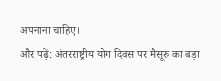अपनाना चाहिए।
और पढ़ें: अंतरराष्ट्रीय योग दिवस पर मैसूरु का बड़ा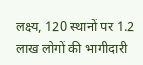लक्ष्य, 120 स्थानों पर 1.2 लाख लोगों की भागीदारी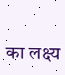का लक्ष्य